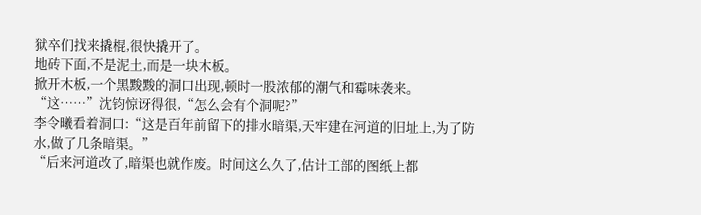狱卒们找来撬棍,很快撬开了。
地砖下面,不是泥土,而是一块木板。
掀开木板,一个黑黢黢的洞口出现,顿时一股浓郁的潮气和霉味袭来。
“这……”沈钧惊讶得很,“怎么会有个洞呢?”
李令曦看着洞口:“这是百年前留下的排水暗渠,天牢建在河道的旧址上,为了防水,做了几条暗渠。”
“后来河道改了,暗渠也就作废。时间这么久了,估计工部的图纸上都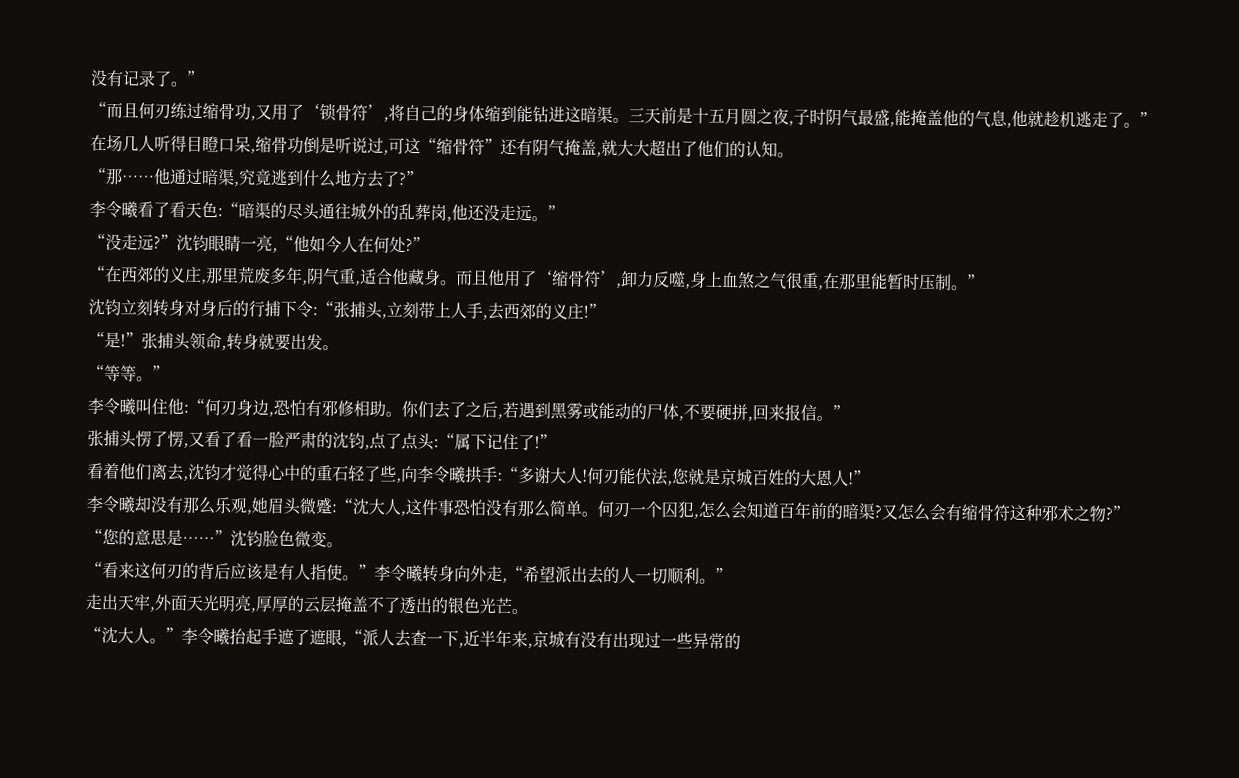没有记录了。”
“而且何刃练过缩骨功,又用了‘锁骨符’,将自己的身体缩到能钻进这暗渠。三天前是十五月圆之夜,子时阴气最盛,能掩盖他的气息,他就趁机逃走了。”
在场几人听得目瞪口呆,缩骨功倒是听说过,可这“缩骨符”还有阴气掩盖,就大大超出了他们的认知。
“那……他通过暗渠,究竟逃到什么地方去了?”
李令曦看了看天色:“暗渠的尽头通往城外的乱葬岗,他还没走远。”
“没走远?”沈钧眼睛一亮,“他如今人在何处?”
“在西郊的义庄,那里荒废多年,阴气重,适合他藏身。而且他用了‘缩骨符’,卸力反噬,身上血煞之气很重,在那里能暂时压制。”
沈钧立刻转身对身后的行捕下令:“张捕头,立刻带上人手,去西郊的义庄!”
“是!”张捕头领命,转身就要出发。
“等等。”
李令曦叫住他:“何刃身边,恐怕有邪修相助。你们去了之后,若遇到黑雾或能动的尸体,不要硬拼,回来报信。”
张捕头愣了愣,又看了看一脸严肃的沈钧,点了点头:“属下记住了!”
看着他们离去,沈钧才觉得心中的重石轻了些,向李令曦拱手:“多谢大人!何刃能伏法,您就是京城百姓的大恩人!”
李令曦却没有那么乐观,她眉头微蹙:“沈大人,这件事恐怕没有那么简单。何刃一个囚犯,怎么会知道百年前的暗渠?又怎么会有缩骨符这种邪术之物?”
“您的意思是……”沈钧脸色微变。
“看来这何刃的背后应该是有人指使。”李令曦转身向外走,“希望派出去的人一切顺利。”
走出天牢,外面天光明亮,厚厚的云层掩盖不了透出的银色光芒。
“沈大人。”李令曦抬起手遮了遮眼,“派人去查一下,近半年来,京城有没有出现过一些异常的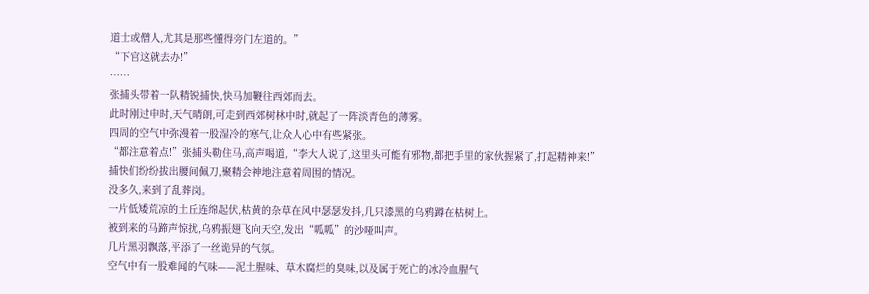道士或僧人,尤其是那些懂得旁门左道的。”
“下官这就去办!”
……
张捕头带着一队精锐捕快,快马加鞭往西郊而去。
此时刚过申时,天气晴朗,可走到西郊树林中时,就起了一阵淡青色的薄雾。
四周的空气中弥漫着一股湿冷的寒气,让众人心中有些紧张。
“都注意着点!”张捕头勒住马,高声喝道,“李大人说了,这里头可能有邪物,都把手里的家伙握紧了,打起精神来!”
捕快们纷纷拔出腰间佩刀,聚精会神地注意着周围的情况。
没多久,来到了乱葬岗。
一片低矮荒凉的土丘连绵起伏,枯黄的杂草在风中瑟瑟发抖,几只漆黑的乌鸦蹲在枯树上。
被到来的马蹄声惊扰,乌鸦振翅飞向天空,发出“呱呱”的沙哑叫声。
几片黑羽飘落,平添了一丝诡异的气氛。
空气中有一股难闻的气味——泥土腥味、草木腐烂的臭味,以及属于死亡的冰冷血腥气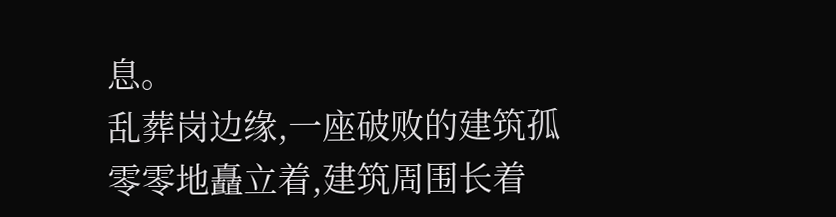息。
乱葬岗边缘,一座破败的建筑孤零零地矗立着,建筑周围长着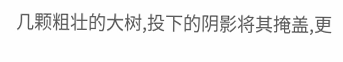几颗粗壮的大树,投下的阴影将其掩盖,更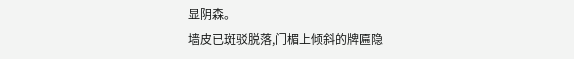显阴森。
墙皮已斑驳脱落,门楣上倾斜的牌匾隐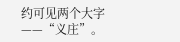约可见两个大字——“义庄”。